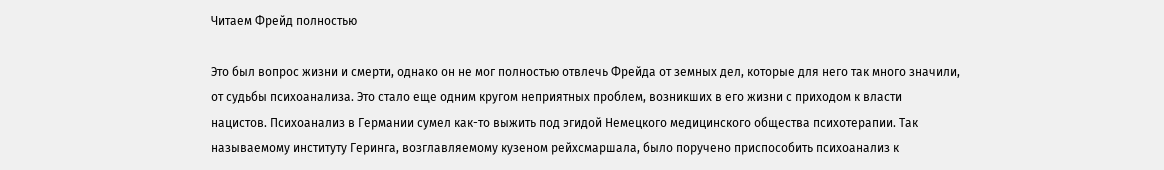Читаем Фрейд полностью

Это был вопрос жизни и смерти, однако он не мог полностью отвлечь Фрейда от земных дел, которые для него так много значили, от судьбы психоанализа. Это стало еще одним кругом неприятных проблем, возникших в его жизни с приходом к власти нацистов. Психоанализ в Германии сумел как-то выжить под эгидой Немецкого медицинского общества психотерапии. Так называемому институту Геринга, возглавляемому кузеном рейхсмаршала, было поручено приспособить психоанализ к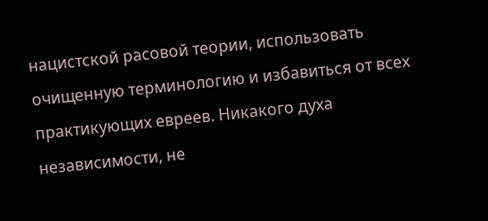нацистской расовой теории, использовать очищенную терминологию и избавиться от всех практикующих евреев. Никакого духа независимости, не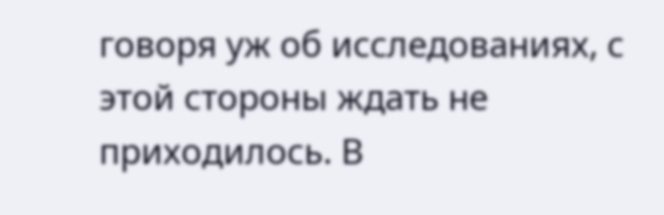говоря уж об исследованиях, с этой стороны ждать не приходилось. В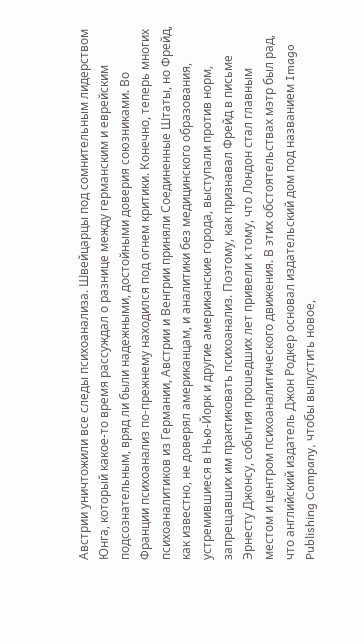Австрии уничтожили все следы психоанализа. Швейцарцы под сомнительным лидерством Юнга, который какое-то время рассуждал о разнице между германским и еврейским подсознательным, вряд ли были надежными, достойными доверия союзниками. Во Франции психоанализ по-прежнему находился под огнем критики. Конечно, теперь многих психоаналитиков из Германии, Австрии и Венгрии приняли Соединенные Штаты, но Фрейд, как известно, не доверял американцам, и аналитики без медицинского образования, устремившиеся в Нью-Йорк и другие американские города, выступали против норм, запрещавших им практиковать психоанализ. Поэтому, как признавал Фрейд в письме Эрнесту Джонсу, события прошедших лет привели к тому, что Лондон стал главным местом и центром психоаналитического движения. В этих обстоятельствах мэтр был рад, что английский издатель Джон Родкер основал издательский дом под названием Imago Publishing Company, чтобы выпустить новое,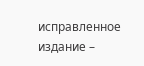исправленное издание –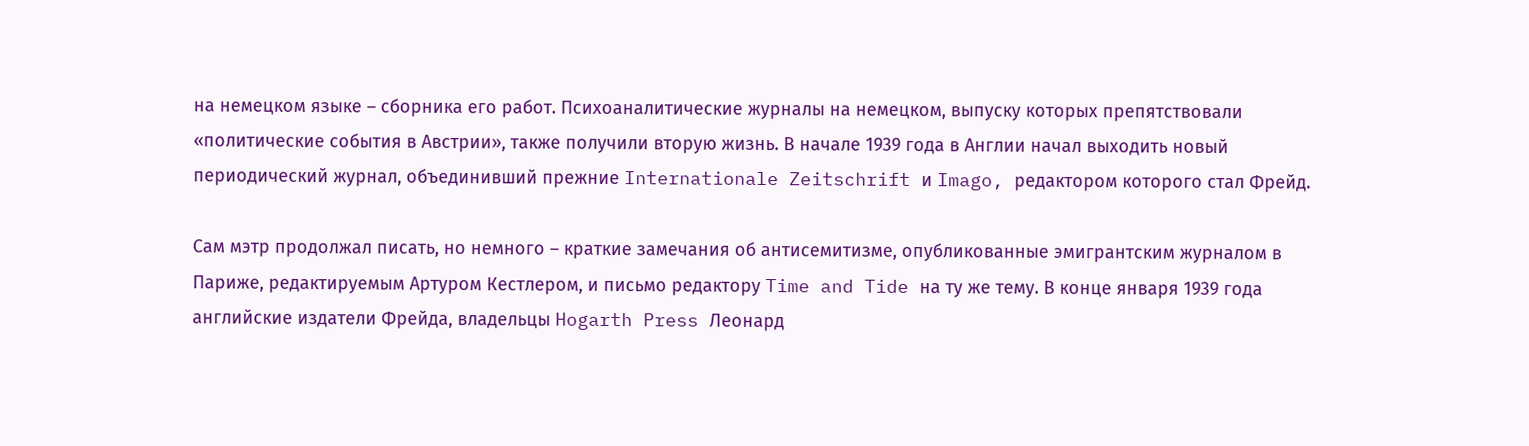на немецком языке – сборника его работ. Психоаналитические журналы на немецком, выпуску которых препятствовали «политические события в Австрии», также получили вторую жизнь. В начале 1939 года в Англии начал выходить новый периодический журнал, объединивший прежние Internationale Zeitschrift и Imago, редактором которого стал Фрейд.

Сам мэтр продолжал писать, но немного – краткие замечания об антисемитизме, опубликованные эмигрантским журналом в Париже, редактируемым Артуром Кестлером, и письмо редактору Time and Tide на ту же тему. В конце января 1939 года английские издатели Фрейда, владельцы Hogarth Press Леонард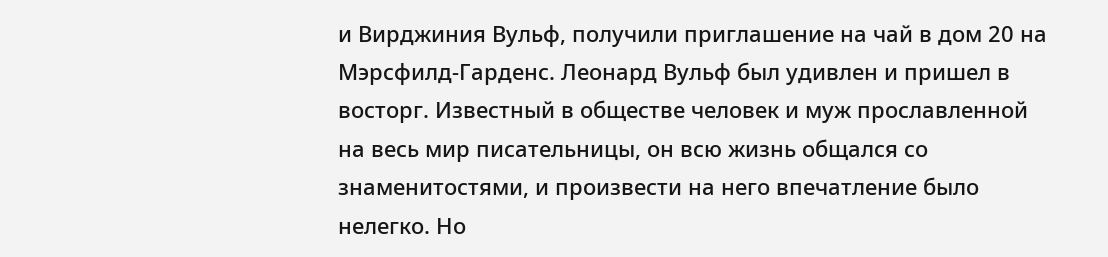и Вирджиния Вульф, получили приглашение на чай в дом 20 на Мэрсфилд-Гарденс. Леонард Вульф был удивлен и пришел в восторг. Известный в обществе человек и муж прославленной на весь мир писательницы, он всю жизнь общался со знаменитостями, и произвести на него впечатление было нелегко. Но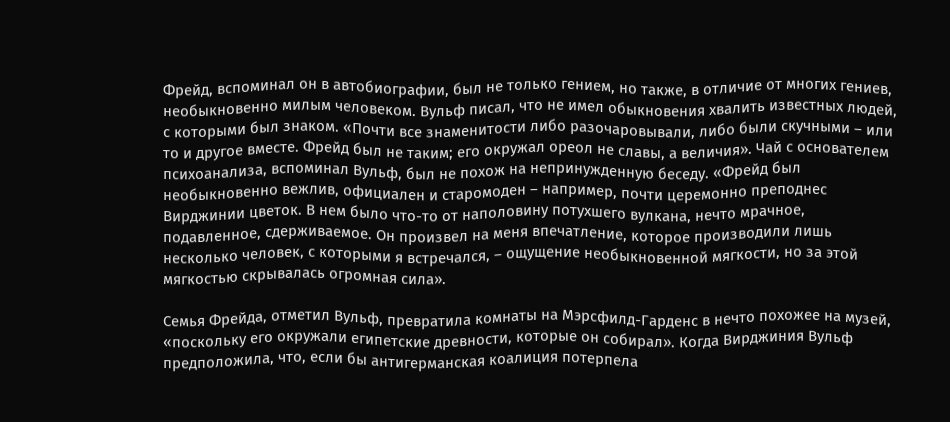Фрейд, вспоминал он в автобиографии, был не только гением, но также, в отличие от многих гениев, необыкновенно милым человеком. Вульф писал, что не имел обыкновения хвалить известных людей, с которыми был знаком. «Почти все знаменитости либо разочаровывали, либо были скучными – или то и другое вместе. Фрейд был не таким; его окружал ореол не славы, а величия». Чай с основателем психоанализа, вспоминал Вульф, был не похож на непринужденную беседу. «Фрейд был необыкновенно вежлив, официален и старомоден – например, почти церемонно преподнес Вирджинии цветок. В нем было что-то от наполовину потухшего вулкана, нечто мрачное, подавленное, сдерживаемое. Он произвел на меня впечатление, которое производили лишь несколько человек, с которыми я встречался, – ощущение необыкновенной мягкости, но за этой мягкостью скрывалась огромная сила».

Семья Фрейда, отметил Вульф, превратила комнаты на Мэрсфилд-Гарденс в нечто похожее на музей, «поскольку его окружали египетские древности, которые он собирал». Когда Вирджиния Вульф предположила, что, если бы антигерманская коалиция потерпела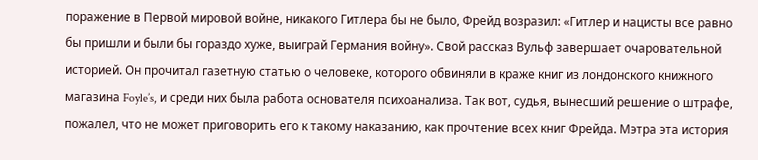поражение в Первой мировой войне, никакого Гитлера бы не было, Фрейд возразил: «Гитлер и нацисты все равно бы пришли и были бы гораздо хуже, выиграй Германия войну». Свой рассказ Вульф завершает очаровательной историей. Он прочитал газетную статью о человеке, которого обвиняли в краже книг из лондонского книжного магазина Foyle’s, и среди них была работа основателя психоанализа. Так вот, судья, вынесший решение о штрафе, пожалел, что не может приговорить его к такому наказанию, как прочтение всех книг Фрейда. Мэтра эта история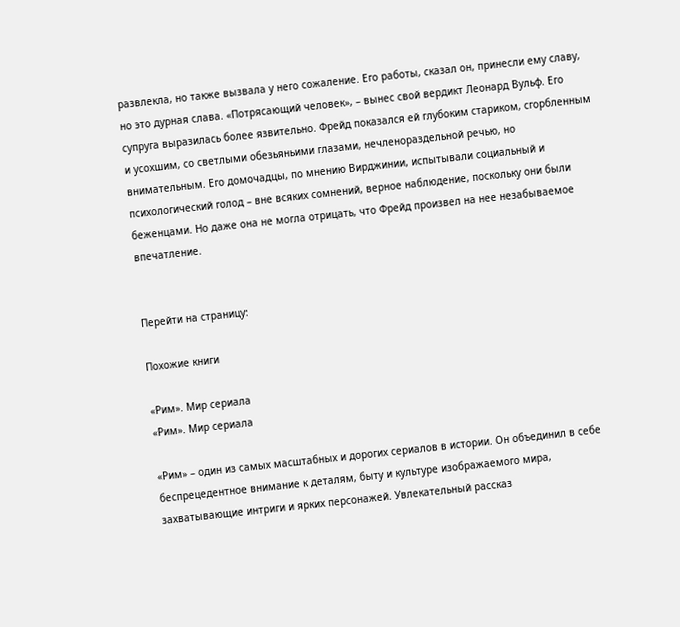развлекла, но также вызвала у него сожаление. Его работы, сказал он, принесли ему славу, но это дурная слава. «Потрясающий человек», – вынес свой вердикт Леонард Вульф. Его супруга выразилась более язвительно. Фрейд показался ей глубоким стариком, сгорбленным и усохшим, со светлыми обезьяньими глазами, нечленораздельной речью, но внимательным. Его домочадцы, по мнению Вирджинии, испытывали социальный и психологический голод – вне всяких сомнений, верное наблюдение, поскольку они были беженцами. Но даже она не могла отрицать, что Фрейд произвел на нее незабываемое впечатление.


Перейти на страницу:

Похожие книги

«Рим». Мир сериала
«Рим». Мир сериала

«Рим» – один из самых масштабных и дорогих сериалов в истории. Он объединил в себе беспрецедентное внимание к деталям, быту и культуре изображаемого мира, захватывающие интриги и ярких персонажей. Увлекательный рассказ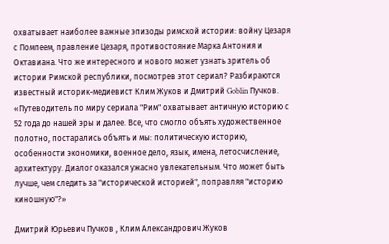охватывает наиболее важные эпизоды римской истории: войну Цезаря с Помпеем, правление Цезаря, противостояние Марка Антония и Октавиана. Что же интересного и нового может узнать зритель об истории Римской республики, посмотрев этот сериал? Разбираются известный историк-медиевист Клим Жуков и Дмитрий Goblin Пучков. «Путеводитель по миру сериала "Рим" охватывает античную историю с 52 года до нашей эры и далее. Все, что смогло объять художественное полотно, постарались объять и мы: политическую историю, особенности экономики, военное дело, язык, имена, летосчисление, архитектуру. Диалог оказался ужасно увлекательным. Что может быть лучше, чем следить за "исторической историей", поправляя "историю киношную"?»

Дмитрий Юрьевич Пучков , Клим Александрович Жуков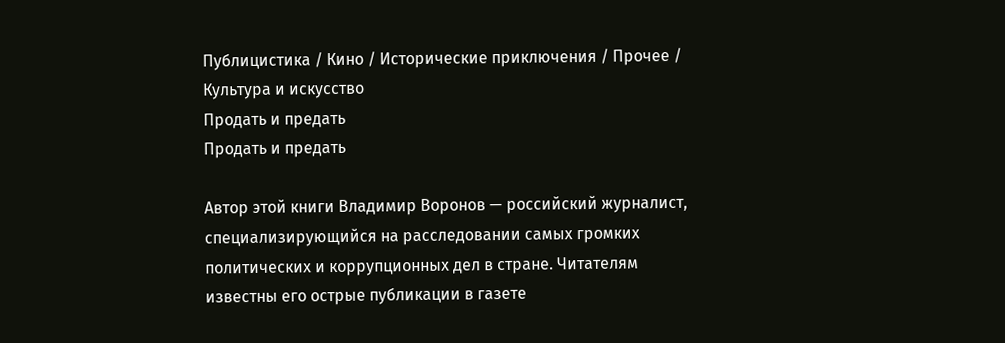Публицистика / Кино / Исторические приключения / Прочее / Культура и искусство
Продать и предать
Продать и предать

Автор этой книги Владимир Воронов — российский журналист, специализирующийся на расследовании самых громких политических и коррупционных дел в стране. Читателям известны его острые публикации в газете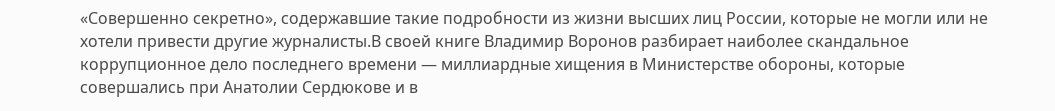«Совершенно секретно», содержавшие такие подробности из жизни высших лиц России, которые не могли или не хотели привести другие журналисты.В своей книге Владимир Воронов разбирает наиболее скандальное коррупционное дело последнего времени — миллиардные хищения в Министерстве обороны, которые совершались при Анатолии Сердюкове и в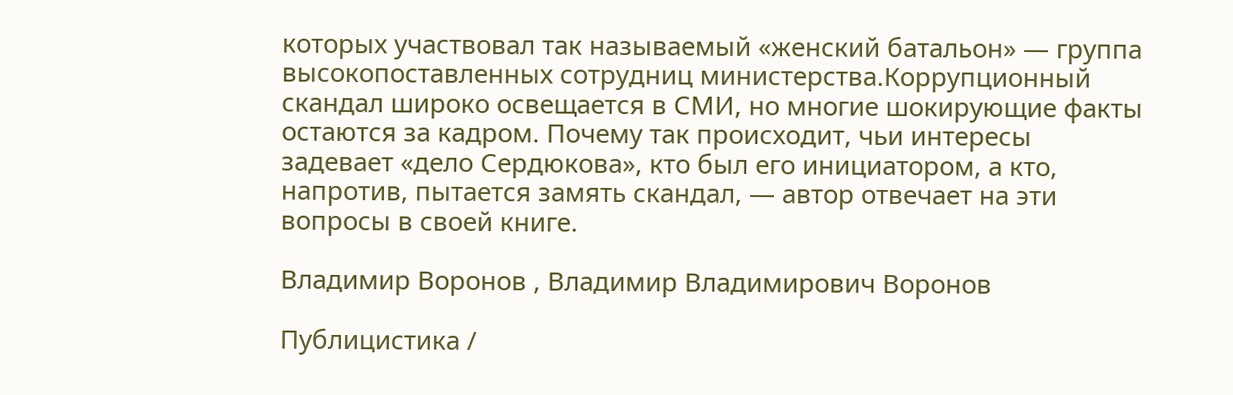которых участвовал так называемый «женский батальон» — группа высокопоставленных сотрудниц министерства.Коррупционный скандал широко освещается в СМИ, но многие шокирующие факты остаются за кадром. Почему так происходит, чьи интересы задевает «дело Сердюкова», кто был его инициатором, а кто, напротив, пытается замять скандал, — автор отвечает на эти вопросы в своей книге.

Владимир Воронов , Владимир Владимирович Воронов

Публицистика /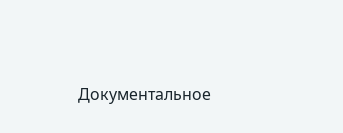Документальное